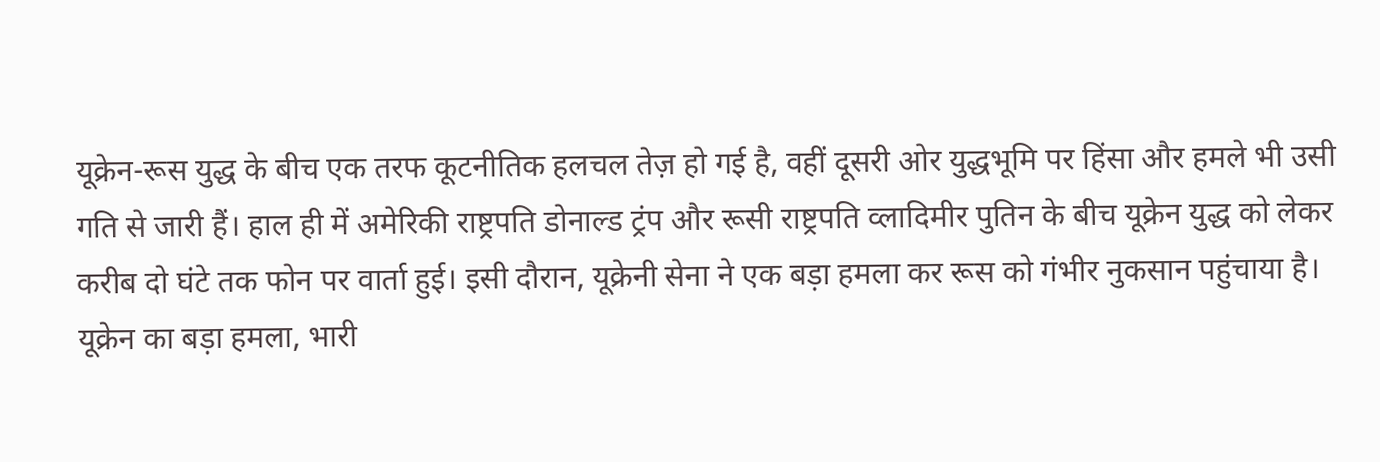यूक्रेन-रूस युद्ध के बीच एक तरफ कूटनीतिक हलचल तेज़ हो गई है, वहीं दूसरी ओर युद्धभूमि पर हिंसा और हमले भी उसी गति से जारी हैं। हाल ही में अमेरिकी राष्ट्रपति डोनाल्ड ट्रंप और रूसी राष्ट्रपति व्लादिमीर पुतिन के बीच यूक्रेन युद्ध को लेकर करीब दो घंटे तक फोन पर वार्ता हुई। इसी दौरान, यूक्रेनी सेना ने एक बड़ा हमला कर रूस को गंभीर नुकसान पहुंचाया है।
यूक्रेन का बड़ा हमला, भारी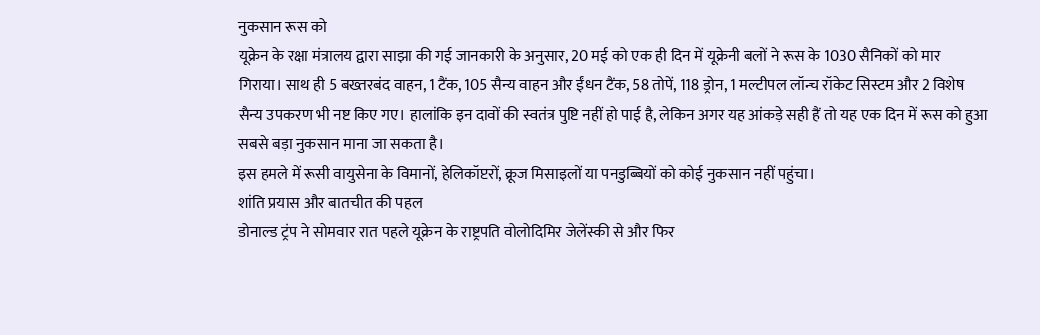नुकसान रूस को
यूक्रेन के रक्षा मंत्रालय द्वारा साझा की गई जानकारी के अनुसार, 20 मई को एक ही दिन में यूक्रेनी बलों ने रूस के 1030 सैनिकों को मार गिराया। साथ ही 5 बख्तरबंद वाहन, 1 टैंक, 105 सैन्य वाहन और ईंधन टैंक, 58 तोपें, 118 ड्रोन, 1 मल्टीपल लॉन्च रॉकेट सिस्टम और 2 विशेष सैन्य उपकरण भी नष्ट किए गए। हालांकि इन दावों की स्वतंत्र पुष्टि नहीं हो पाई है, लेकिन अगर यह आंकड़े सही हैं तो यह एक दिन में रूस को हुआ सबसे बड़ा नुकसान माना जा सकता है।
इस हमले में रूसी वायुसेना के विमानों, हेलिकॉप्टरों, क्रूज मिसाइलों या पनडुब्बियों को कोई नुकसान नहीं पहुंचा।
शांति प्रयास और बातचीत की पहल
डोनाल्ड ट्रंप ने सोमवार रात पहले यूक्रेन के राष्ट्रपति वोलोदिमिर जेलेंस्की से और फिर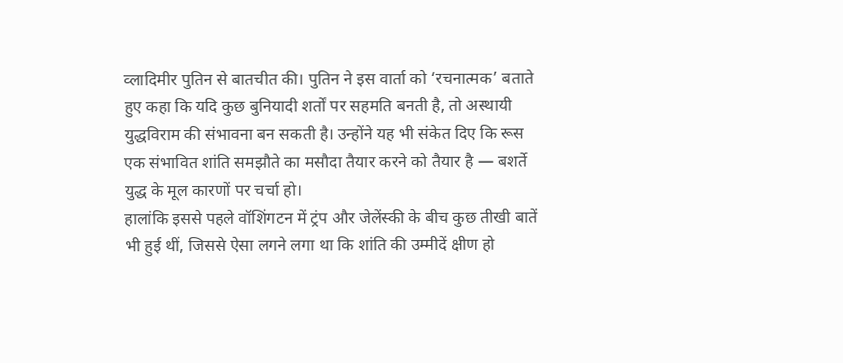व्लादिमीर पुतिन से बातचीत की। पुतिन ने इस वार्ता को ‘रचनात्मक’ बताते हुए कहा कि यदि कुछ बुनियादी शर्तों पर सहमति बनती है, तो अस्थायी युद्धविराम की संभावना बन सकती है। उन्होंने यह भी संकेत दिए कि रूस एक संभावित शांति समझौते का मसौदा तैयार करने को तैयार है — बशर्ते युद्ध के मूल कारणों पर चर्चा हो।
हालांकि इससे पहले वॉशिंगटन में ट्रंप और जेलेंस्की के बीच कुछ तीखी बातें भी हुई थीं, जिससे ऐसा लगने लगा था कि शांति की उम्मीदें क्षीण हो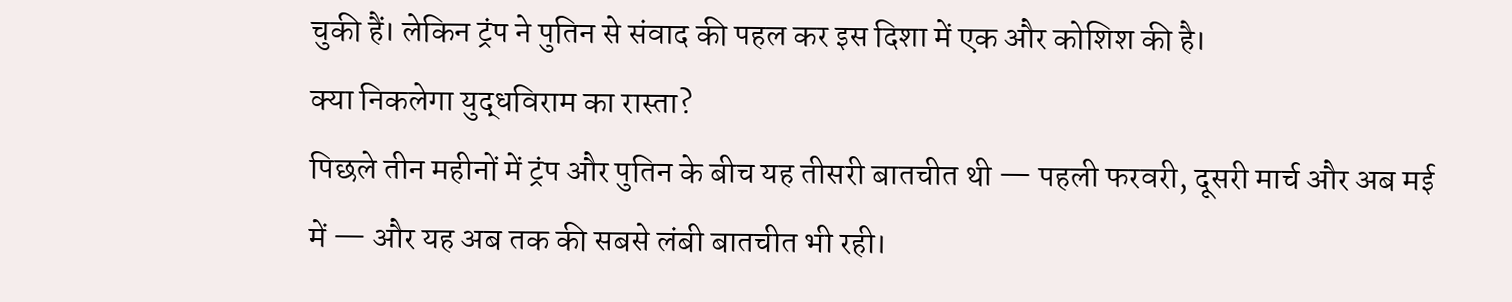चुकी हैं। लेकिन ट्रंप ने पुतिन से संवाद की पहल कर इस दिशा में एक और कोशिश की है।
क्या निकलेगा युद्धविराम का रास्ता?
पिछले तीन महीनों में ट्रंप और पुतिन के बीच यह तीसरी बातचीत थी — पहली फरवरी, दूसरी मार्च और अब मई में — और यह अब तक की सबसे लंबी बातचीत भी रही।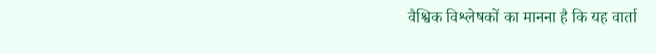वैश्विक विश्लेषकों का मानना है कि यह वार्ता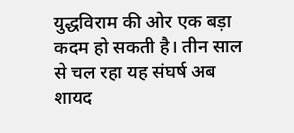युद्धविराम की ओर एक बड़ा कदम हो सकती है। तीन साल से चल रहा यह संघर्ष अब शायद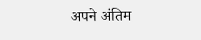अपने अंतिम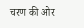चरण की ओर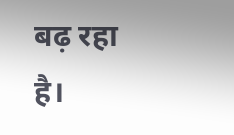बढ़ रहा है।